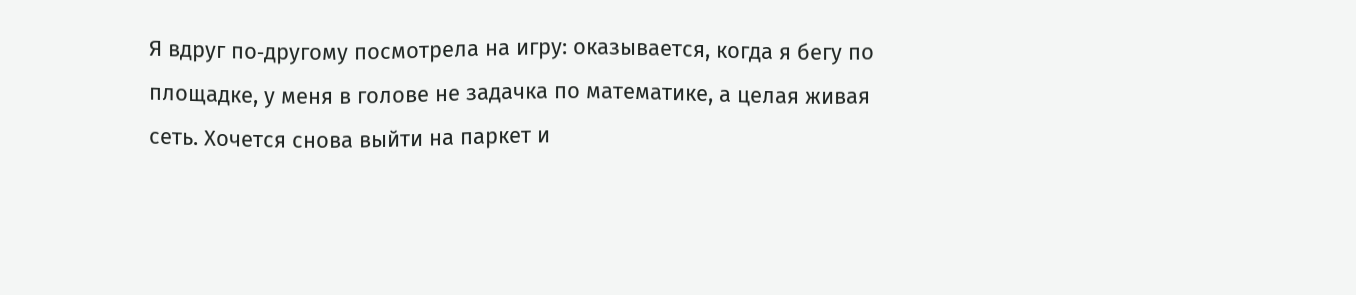Я вдруг по‑другому посмотрела на игру: оказывается, когда я бегу по площадке, у меня в голове не задачка по математике, а целая живая сеть. Хочется снова выйти на паркет и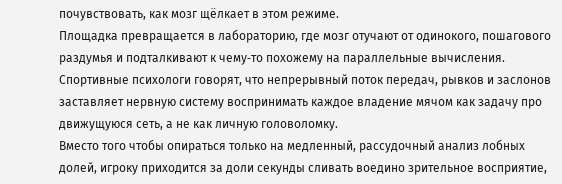почувствовать, как мозг щёлкает в этом режиме.
Площадка превращается в лабораторию, где мозг отучают от одинокого, пошагового раздумья и подталкивают к чему‑то похожему на параллельные вычисления. Спортивные психологи говорят, что непрерывный поток передач, рывков и заслонов заставляет нервную систему воспринимать каждое владение мячом как задачу про движущуюся сеть, а не как личную головоломку.
Вместо того чтобы опираться только на медленный, рассудочный анализ лобных долей, игроку приходится за доли секунды сливать воедино зрительное восприятие,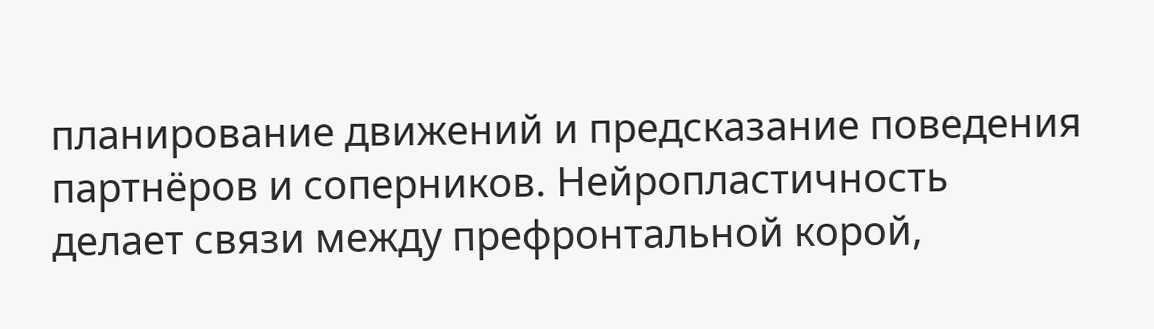планирование движений и предсказание поведения партнёров и соперников. Нейропластичность делает связи между префронтальной корой,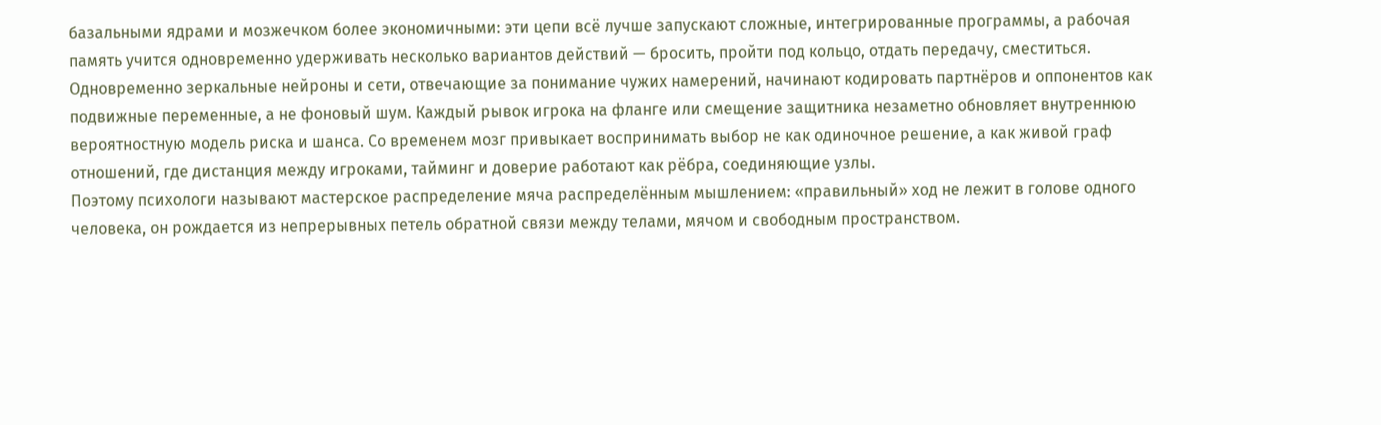базальными ядрами и мозжечком более экономичными: эти цепи всё лучше запускают сложные, интегрированные программы, а рабочая память учится одновременно удерживать несколько вариантов действий — бросить, пройти под кольцо, отдать передачу, сместиться.
Одновременно зеркальные нейроны и сети, отвечающие за понимание чужих намерений, начинают кодировать партнёров и оппонентов как подвижные переменные, а не фоновый шум. Каждый рывок игрока на фланге или смещение защитника незаметно обновляет внутреннюю вероятностную модель риска и шанса. Со временем мозг привыкает воспринимать выбор не как одиночное решение, а как живой граф отношений, где дистанция между игроками, тайминг и доверие работают как рёбра, соединяющие узлы.
Поэтому психологи называют мастерское распределение мяча распределённым мышлением: «правильный» ход не лежит в голове одного человека, он рождается из непрерывных петель обратной связи между телами, мячом и свободным пространством.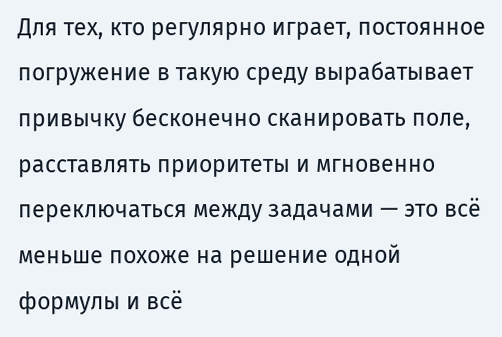Для тех, кто регулярно играет, постоянное погружение в такую среду вырабатывает привычку бесконечно сканировать поле, расставлять приоритеты и мгновенно переключаться между задачами — это всё меньше похоже на решение одной формулы и всё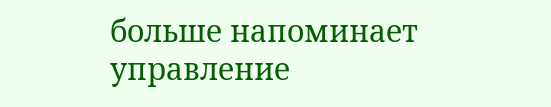больше напоминает управление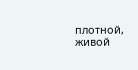плотной, живой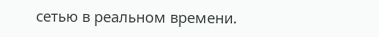сетью в реальном времени.